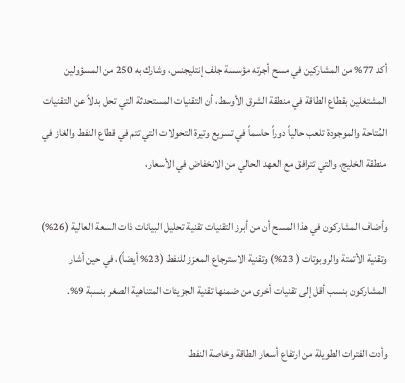أكد 77% من المشاركين في مسح أجرته مؤسسة جلف إنتليجنس، وشارك به 250 من المسؤولين المشتغلين بقطاع الطاقة في منطقة الشرق الأوسط، أن التقنيات المستحدثة التي تحل بدلاً عن التقنيات المُتاحة والموجودة تلعب حالياً دوراً حاسماً في تسريع وتيرة التحولات التي تتم في قطاع النفط والغاز في منطقة الخليج، والتي تترافق مع العهد الحالي من الانخفاض في الأسعار،

وأضاف المشاركون في هذا المسح أن من أبرز التقنيات تقنية تحليل البيانات ذات السعة العالية (26%) وتقنية الأتمتة والروبوتات ( 23%) وتقنية الاسترجاع المعزز للنفط (23% أيضاً)، في حين أشار المشاركون بنسب أقل إلى تقنيات أخرى من ضمنها تقنية الجزيئات المتناهية الصغر بنسبة 9%.

وأدت الفترات الطويلة من ارتفاع أسعار الطاقة وخاصة النفط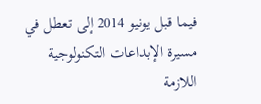فيما قبل يونيو 2014 إلى تعطل في مسيرة الإبداعات التكنولوجية اللازمة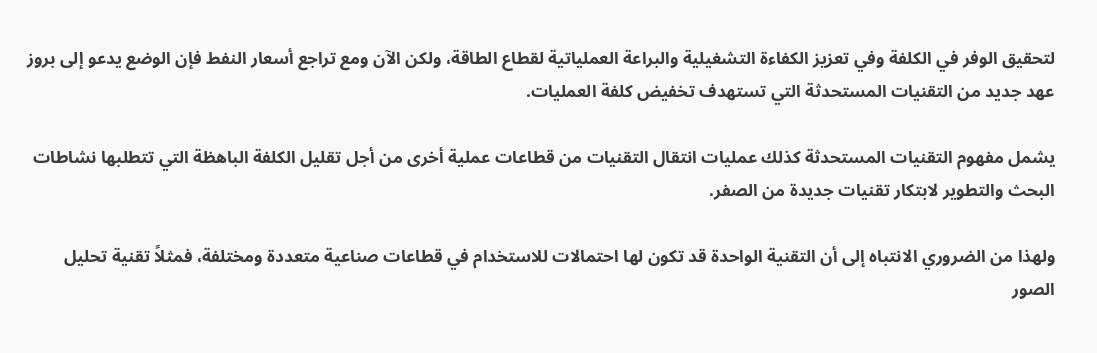لتحقيق الوفر في الكلفة وفي تعزيز الكفاءة التشغيلية والبراعة العملياتية لقطاع الطاقة، ولكن الآن ومع تراجع أسعار النفط فإن الوضع يدعو إلى بروز عهد جديد من التقنيات المستحدثة التي تستهدف تخفيض كلفة العمليات.

يشمل مفهوم التقنيات المستحدثة كذلك عمليات انتقال التقنيات من قطاعات عملية أخرى من أجل تقليل الكلفة الباهظة التي تتطلبها نشاطات البحث والتطوير لابتكار تقنيات جديدة من الصفر.

ولهذا من الضروري الانتباه إلى أن التقنية الواحدة قد تكون لها احتمالات للاستخدام في قطاعات صناعية متعددة ومختلفة، فمثلاً تقنية تحليل الصور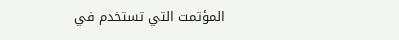المؤتمت التي تستخدم في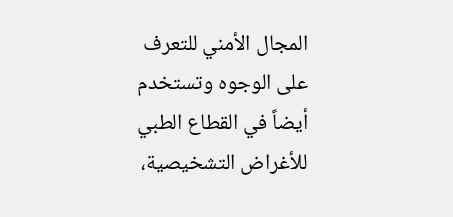المجال الأمني للتعرف على الوجوه وتستخدم أيضاً في القطاع الطبي للأغراض التشخيصية،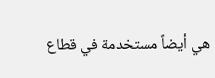هي أيضاً مستخدمة في قطاع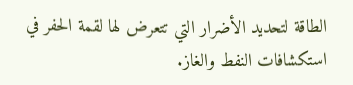الطاقة لتحديد الأضرار التي تتعرض لها لقمة الحفر في استكشافات النفط والغاز.